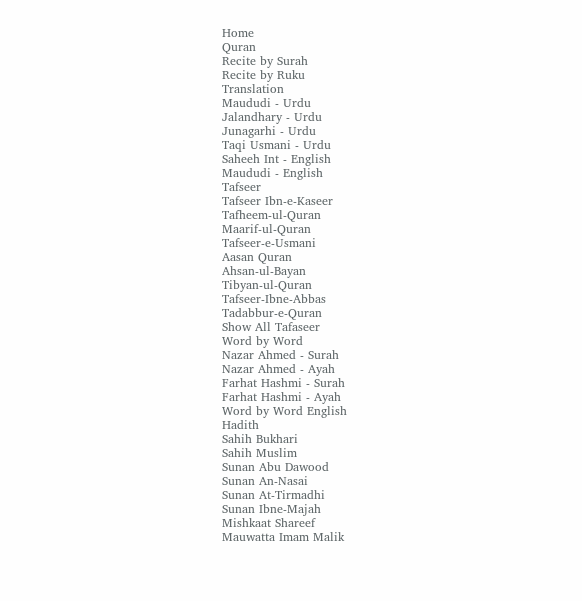Home
Quran
Recite by Surah
Recite by Ruku
Translation
Maududi - Urdu
Jalandhary - Urdu
Junagarhi - Urdu
Taqi Usmani - Urdu
Saheeh Int - English
Maududi - English
Tafseer
Tafseer Ibn-e-Kaseer
Tafheem-ul-Quran
Maarif-ul-Quran
Tafseer-e-Usmani
Aasan Quran
Ahsan-ul-Bayan
Tibyan-ul-Quran
Tafseer-Ibne-Abbas
Tadabbur-e-Quran
Show All Tafaseer
Word by Word
Nazar Ahmed - Surah
Nazar Ahmed - Ayah
Farhat Hashmi - Surah
Farhat Hashmi - Ayah
Word by Word English
Hadith
Sahih Bukhari
Sahih Muslim
Sunan Abu Dawood
Sunan An-Nasai
Sunan At-Tirmadhi
Sunan Ibne-Majah
Mishkaat Shareef
Mauwatta Imam Malik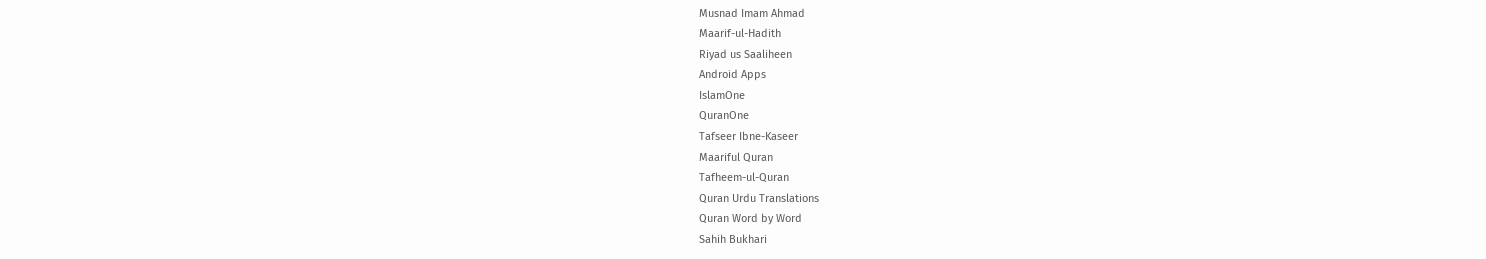Musnad Imam Ahmad
Maarif-ul-Hadith
Riyad us Saaliheen
Android Apps
IslamOne
QuranOne
Tafseer Ibne-Kaseer
Maariful Quran
Tafheem-ul-Quran
Quran Urdu Translations
Quran Word by Word
Sahih Bukhari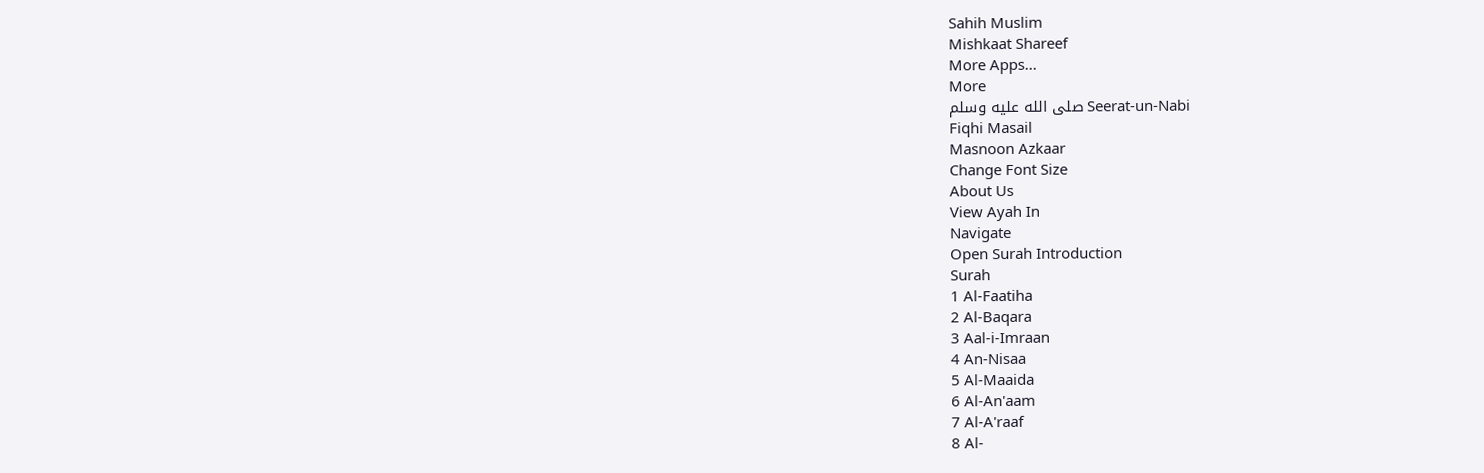Sahih Muslim
Mishkaat Shareef
More Apps...
More
Seerat-un-Nabi صلى الله عليه وسلم
Fiqhi Masail
Masnoon Azkaar
Change Font Size
About Us
View Ayah In
Navigate
Open Surah Introduction
Surah
1 Al-Faatiha
2 Al-Baqara
3 Aal-i-Imraan
4 An-Nisaa
5 Al-Maaida
6 Al-An'aam
7 Al-A'raaf
8 Al-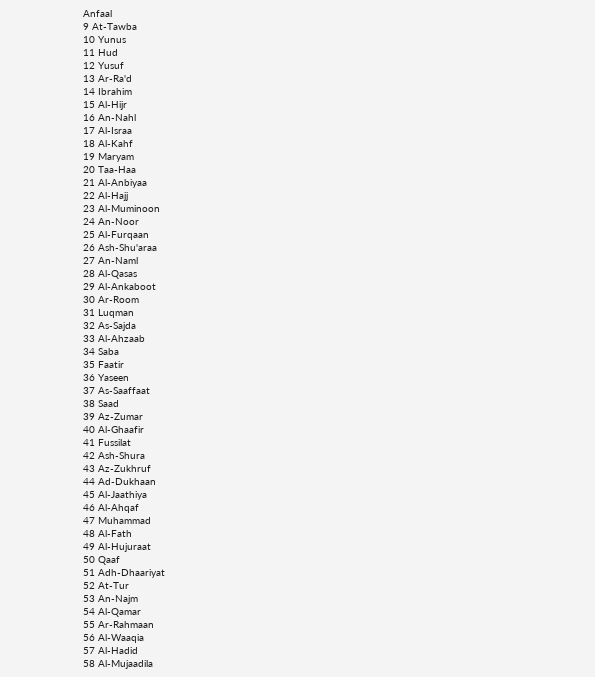Anfaal
9 At-Tawba
10 Yunus
11 Hud
12 Yusuf
13 Ar-Ra'd
14 Ibrahim
15 Al-Hijr
16 An-Nahl
17 Al-Israa
18 Al-Kahf
19 Maryam
20 Taa-Haa
21 Al-Anbiyaa
22 Al-Hajj
23 Al-Muminoon
24 An-Noor
25 Al-Furqaan
26 Ash-Shu'araa
27 An-Naml
28 Al-Qasas
29 Al-Ankaboot
30 Ar-Room
31 Luqman
32 As-Sajda
33 Al-Ahzaab
34 Saba
35 Faatir
36 Yaseen
37 As-Saaffaat
38 Saad
39 Az-Zumar
40 Al-Ghaafir
41 Fussilat
42 Ash-Shura
43 Az-Zukhruf
44 Ad-Dukhaan
45 Al-Jaathiya
46 Al-Ahqaf
47 Muhammad
48 Al-Fath
49 Al-Hujuraat
50 Qaaf
51 Adh-Dhaariyat
52 At-Tur
53 An-Najm
54 Al-Qamar
55 Ar-Rahmaan
56 Al-Waaqia
57 Al-Hadid
58 Al-Mujaadila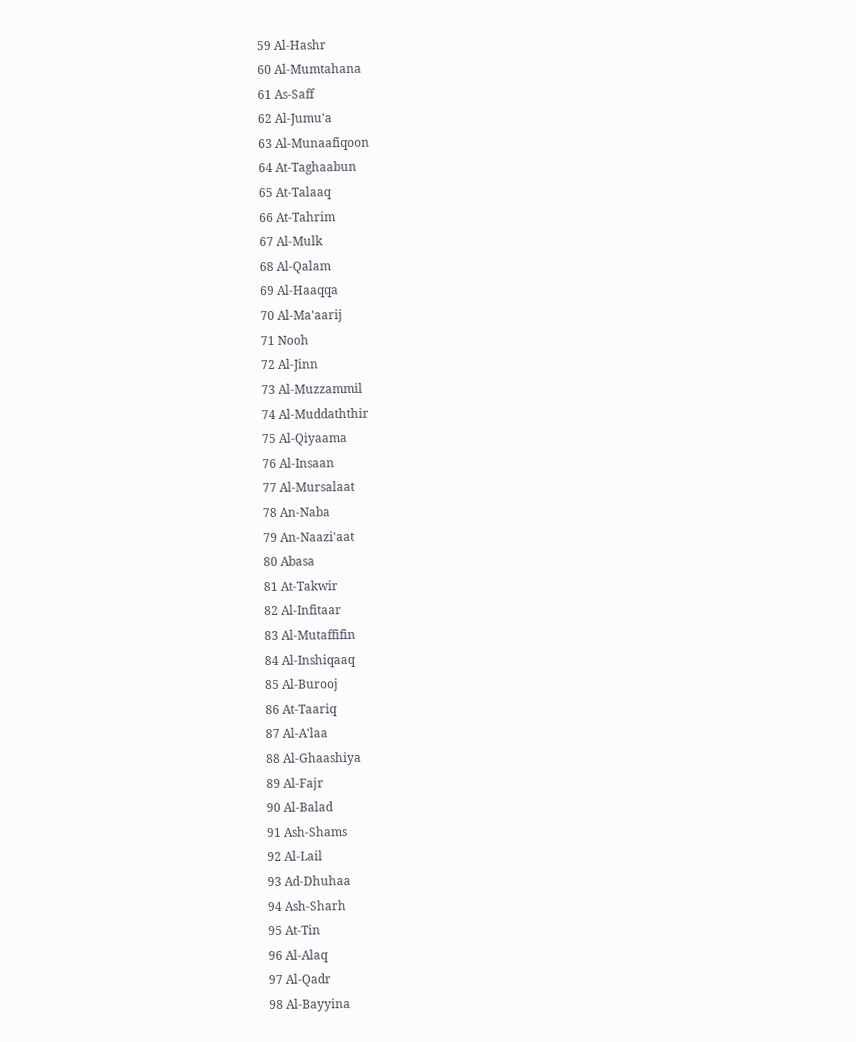59 Al-Hashr
60 Al-Mumtahana
61 As-Saff
62 Al-Jumu'a
63 Al-Munaafiqoon
64 At-Taghaabun
65 At-Talaaq
66 At-Tahrim
67 Al-Mulk
68 Al-Qalam
69 Al-Haaqqa
70 Al-Ma'aarij
71 Nooh
72 Al-Jinn
73 Al-Muzzammil
74 Al-Muddaththir
75 Al-Qiyaama
76 Al-Insaan
77 Al-Mursalaat
78 An-Naba
79 An-Naazi'aat
80 Abasa
81 At-Takwir
82 Al-Infitaar
83 Al-Mutaffifin
84 Al-Inshiqaaq
85 Al-Burooj
86 At-Taariq
87 Al-A'laa
88 Al-Ghaashiya
89 Al-Fajr
90 Al-Balad
91 Ash-Shams
92 Al-Lail
93 Ad-Dhuhaa
94 Ash-Sharh
95 At-Tin
96 Al-Alaq
97 Al-Qadr
98 Al-Bayyina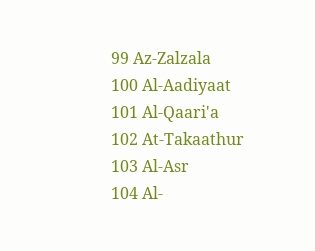99 Az-Zalzala
100 Al-Aadiyaat
101 Al-Qaari'a
102 At-Takaathur
103 Al-Asr
104 Al-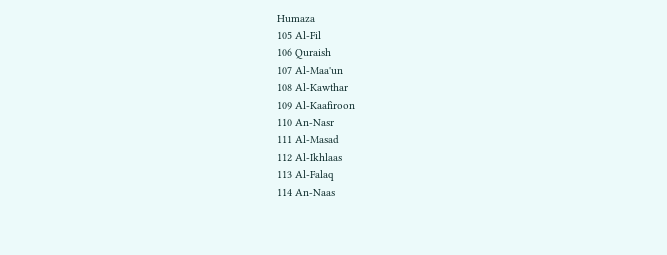Humaza
105 Al-Fil
106 Quraish
107 Al-Maa'un
108 Al-Kawthar
109 Al-Kaafiroon
110 An-Nasr
111 Al-Masad
112 Al-Ikhlaas
113 Al-Falaq
114 An-Naas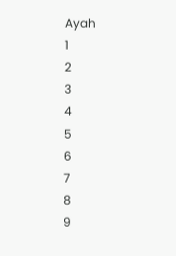Ayah
1
2
3
4
5
6
7
8
9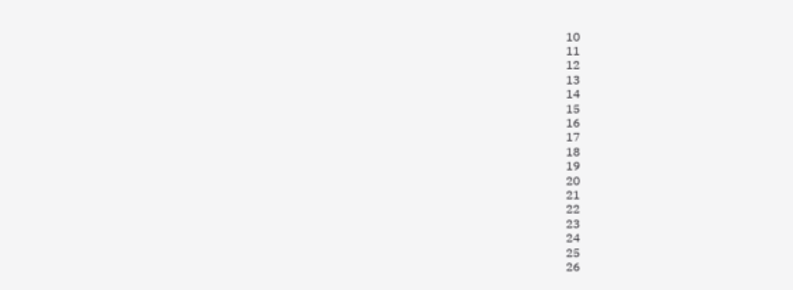10
11
12
13
14
15
16
17
18
19
20
21
22
23
24
25
26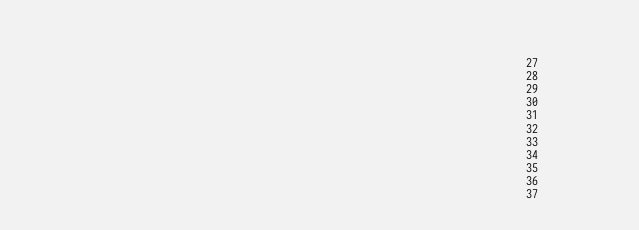27
28
29
30
31
32
33
34
35
36
37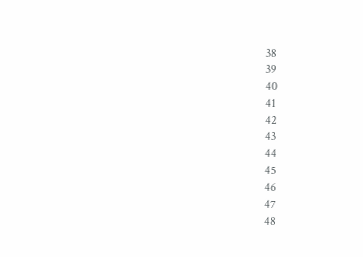38
39
40
41
42
43
44
45
46
47
48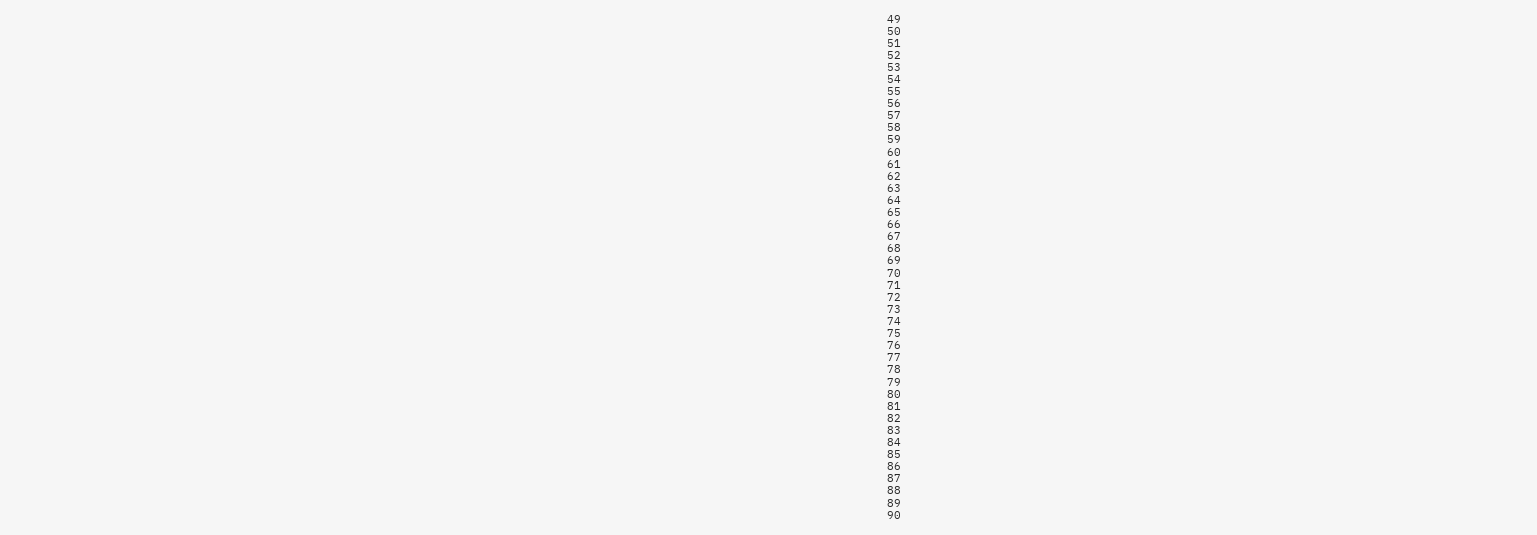49
50
51
52
53
54
55
56
57
58
59
60
61
62
63
64
65
66
67
68
69
70
71
72
73
74
75
76
77
78
79
80
81
82
83
84
85
86
87
88
89
90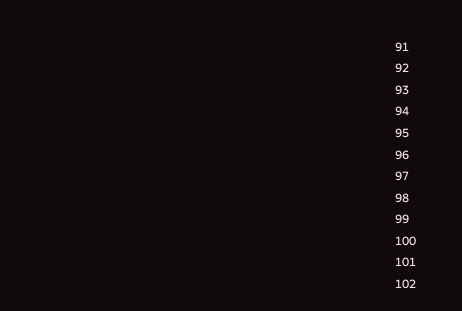91
92
93
94
95
96
97
98
99
100
101
102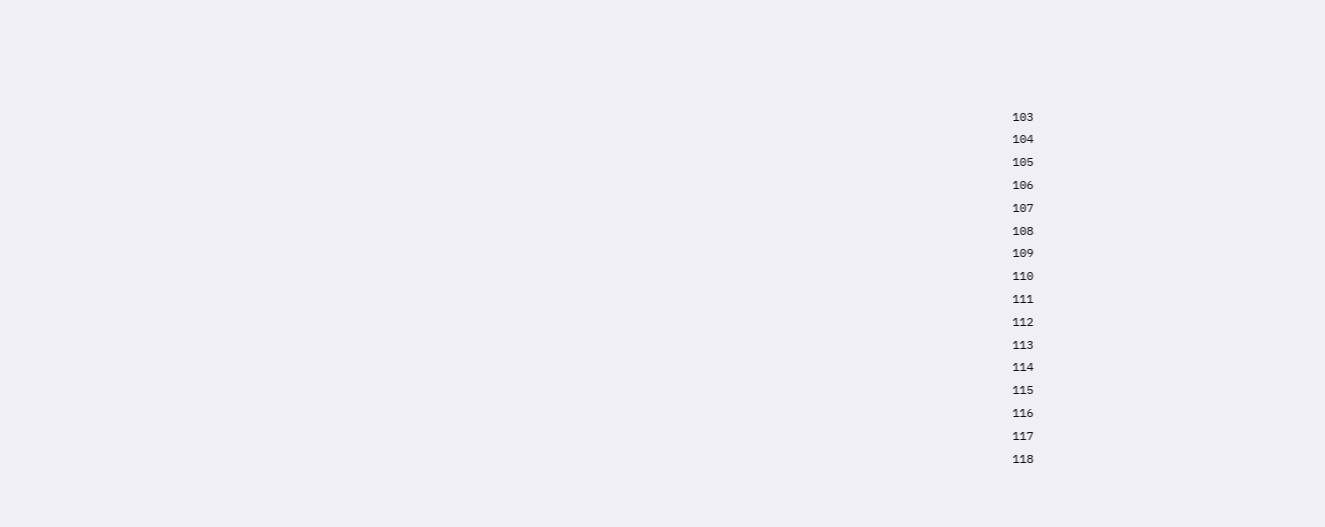103
104
105
106
107
108
109
110
111
112
113
114
115
116
117
118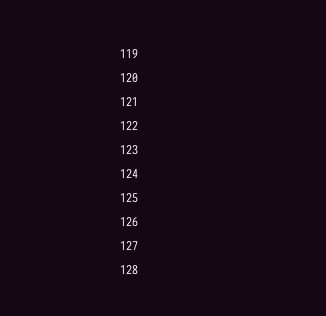119
120
121
122
123
124
125
126
127
128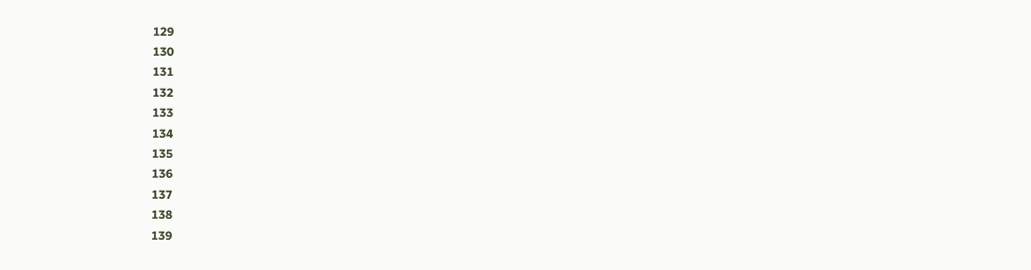129
130
131
132
133
134
135
136
137
138
139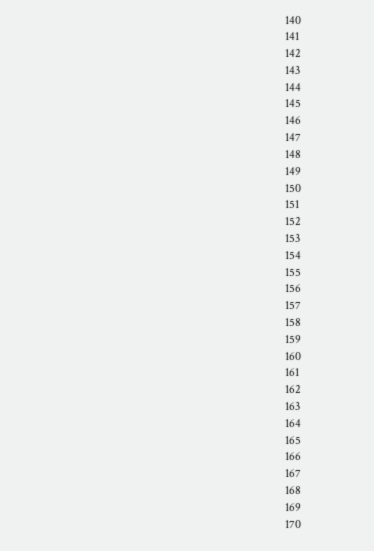140
141
142
143
144
145
146
147
148
149
150
151
152
153
154
155
156
157
158
159
160
161
162
163
164
165
166
167
168
169
170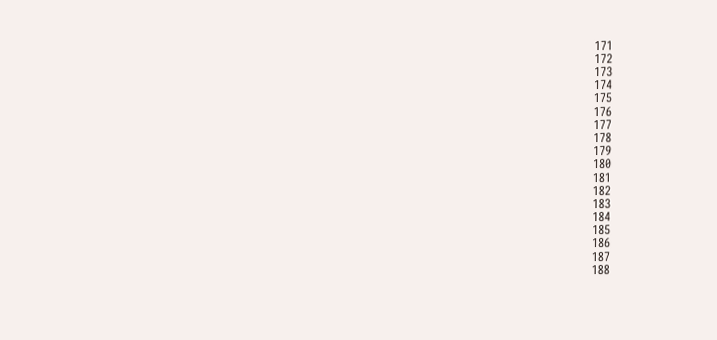171
172
173
174
175
176
177
178
179
180
181
182
183
184
185
186
187
188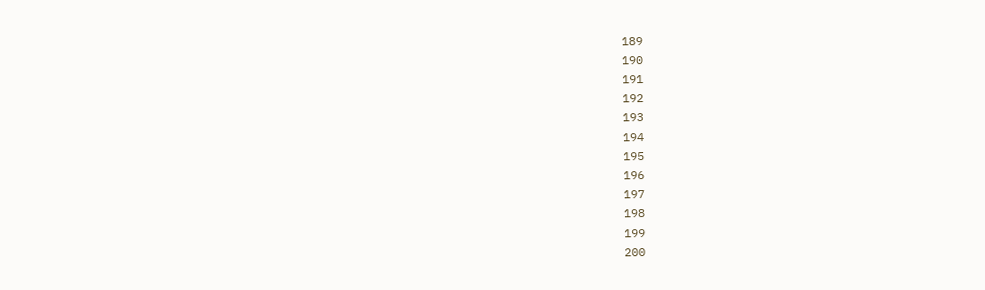189
190
191
192
193
194
195
196
197
198
199
200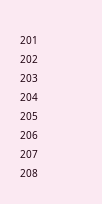201
202
203
204
205
206
207
208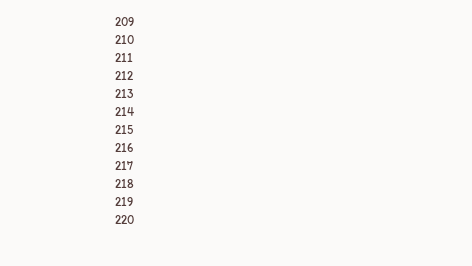209
210
211
212
213
214
215
216
217
218
219
220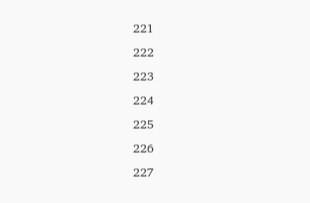221
222
223
224
225
226
227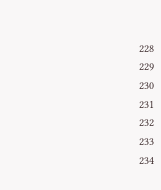228
229
230
231
232
233
234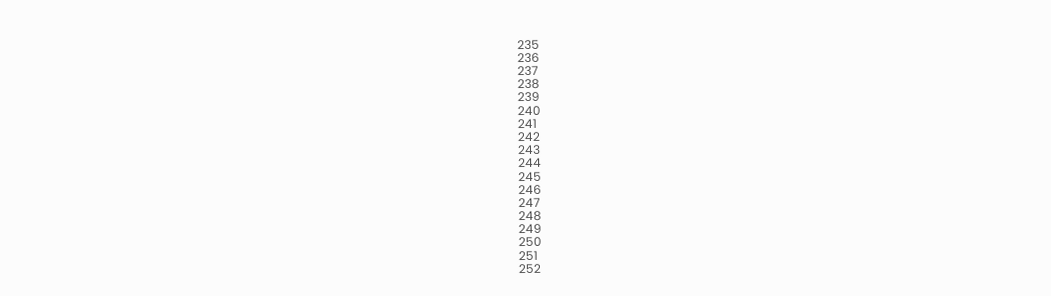235
236
237
238
239
240
241
242
243
244
245
246
247
248
249
250
251
252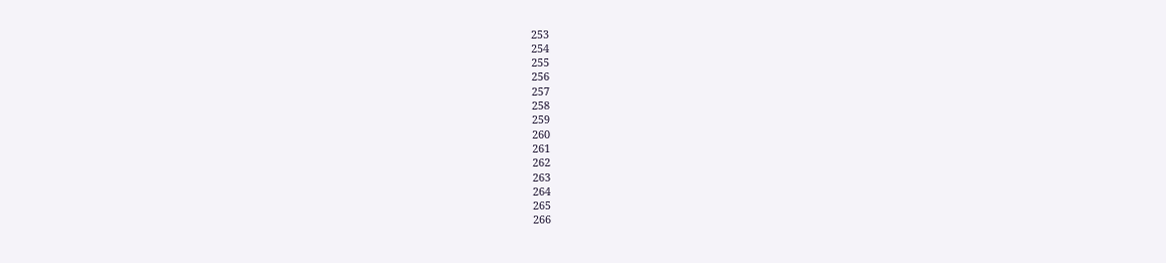253
254
255
256
257
258
259
260
261
262
263
264
265
266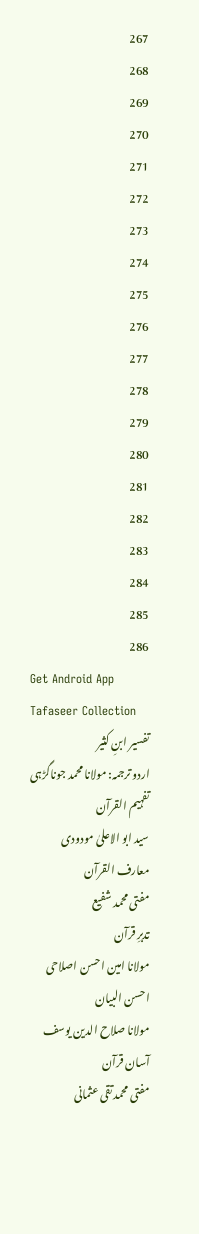267
268
269
270
271
272
273
274
275
276
277
278
279
280
281
282
283
284
285
286
Get Android App
Tafaseer Collection
تفسیر ابنِ کثیر
اردو ترجمہ: مولانا محمد جوناگڑہی
تفہیم القرآن
سید ابو الاعلیٰ مودودی
معارف القرآن
مفتی محمد شفیع
تدبرِ قرآن
مولانا امین احسن اصلاحی
احسن البیان
مولانا صلاح الدین یوسف
آسان قرآن
مفتی محمد تقی عثمانی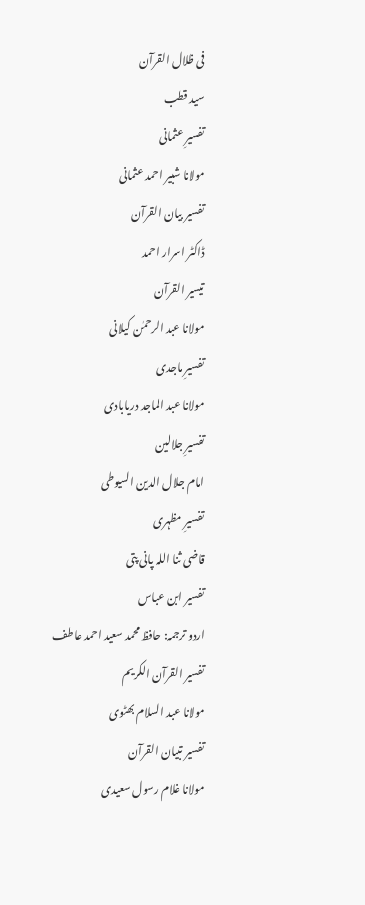فی ظلال القرآن
سید قطب
تفسیرِ عثمانی
مولانا شبیر احمد عثمانی
تفسیر بیان القرآن
ڈاکٹر اسرار احمد
تیسیر القرآن
مولانا عبد الرحمٰن کیلانی
تفسیرِ ماجدی
مولانا عبد الماجد دریابادی
تفسیرِ جلالین
امام جلال الدین السیوطی
تفسیرِ مظہری
قاضی ثنا اللہ پانی پتی
تفسیر ابن عباس
اردو ترجمہ: حافظ محمد سعید احمد عاطف
تفسیر القرآن الکریم
مولانا عبد السلام بھٹوی
تفسیر تبیان القرآن
مولانا غلام رسول سعیدی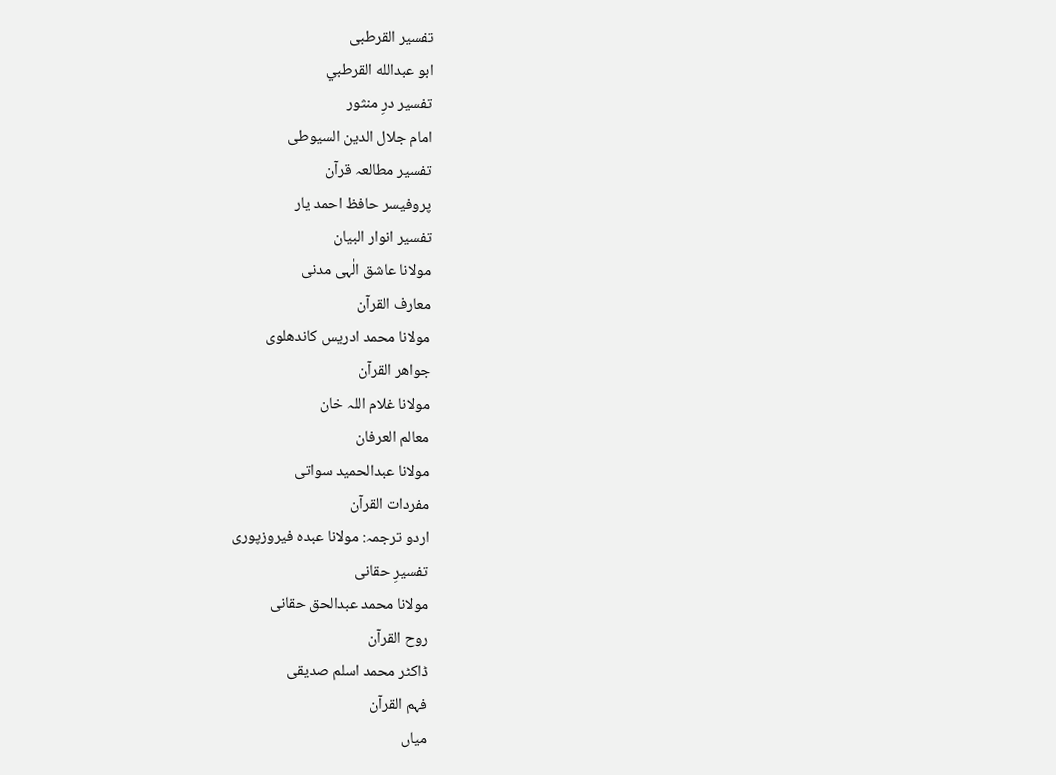تفسیر القرطبی
ابو عبدالله القرطبي
تفسیر درِ منثور
امام جلال الدین السیوطی
تفسیر مطالعہ قرآن
پروفیسر حافظ احمد یار
تفسیر انوار البیان
مولانا عاشق الٰہی مدنی
معارف القرآن
مولانا محمد ادریس کاندھلوی
جواھر القرآن
مولانا غلام اللہ خان
معالم العرفان
مولانا عبدالحمید سواتی
مفردات القرآن
اردو ترجمہ: مولانا عبدہ فیروزپوری
تفسیرِ حقانی
مولانا محمد عبدالحق حقانی
روح القرآن
ڈاکٹر محمد اسلم صدیقی
فہم القرآن
میاں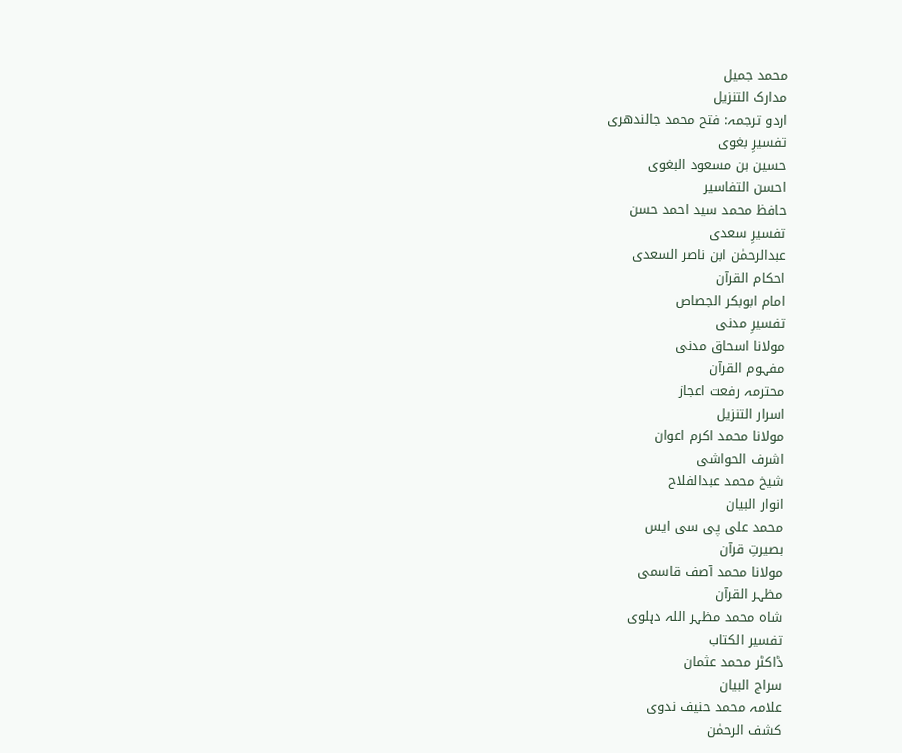محمد جمیل
مدارک التنزیل
اردو ترجمہ: فتح محمد جالندھری
تفسیرِ بغوی
حسین بن مسعود البغوی
احسن التفاسیر
حافظ محمد سید احمد حسن
تفسیرِ سعدی
عبدالرحمٰن ابن ناصر السعدی
احکام القرآن
امام ابوبکر الجصاص
تفسیرِ مدنی
مولانا اسحاق مدنی
مفہوم القرآن
محترمہ رفعت اعجاز
اسرار التنزیل
مولانا محمد اکرم اعوان
اشرف الحواشی
شیخ محمد عبدالفلاح
انوار البیان
محمد علی پی سی ایس
بصیرتِ قرآن
مولانا محمد آصف قاسمی
مظہر القرآن
شاہ محمد مظہر اللہ دہلوی
تفسیر الکتاب
ڈاکٹر محمد عثمان
سراج البیان
علامہ محمد حنیف ندوی
کشف الرحمٰن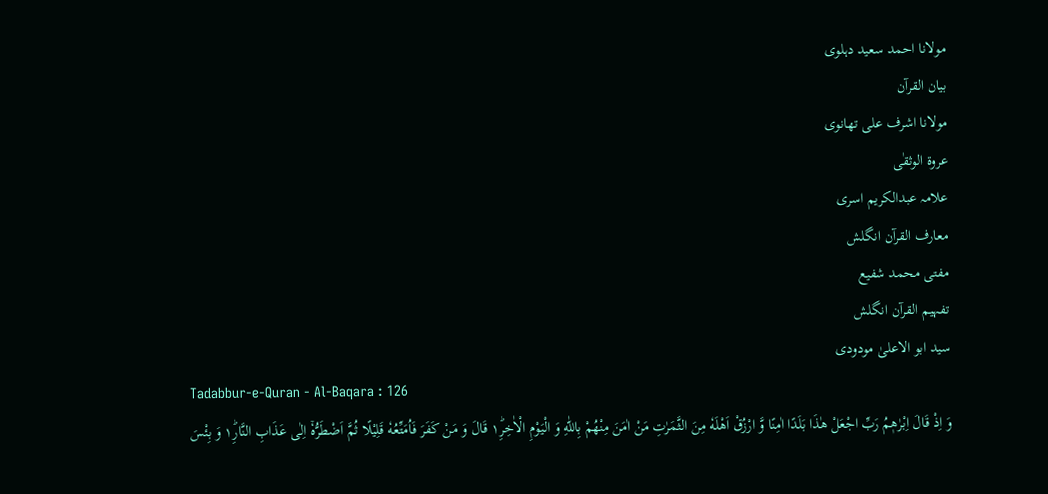مولانا احمد سعید دہلوی
بیان القرآن
مولانا اشرف علی تھانوی
عروۃ الوثقٰی
علامہ عبدالکریم اسری
معارف القرآن انگلش
مفتی محمد شفیع
تفہیم القرآن انگلش
سید ابو الاعلیٰ مودودی
Tadabbur-e-Quran - Al-Baqara : 126
وَ اِذْ قَالَ اِبْرٰهٖمُ رَبِّ اجْعَلْ هٰذَا بَلَدًا اٰمِنًا وَّ ارْزُقْ اَهْلَهٗ مِنَ الثَّمَرٰتِ مَنْ اٰمَنَ مِنْهُمْ بِاللّٰهِ وَ الْیَوْمِ الْاٰخِرِ١ؕ قَالَ وَ مَنْ كَفَرَ فَاُمَتِّعُهٗ قَلِیْلًا ثُمَّ اَضْطَرُّهٗۤ اِلٰى عَذَابِ النَّارِ١ؕ وَ بِئْسَ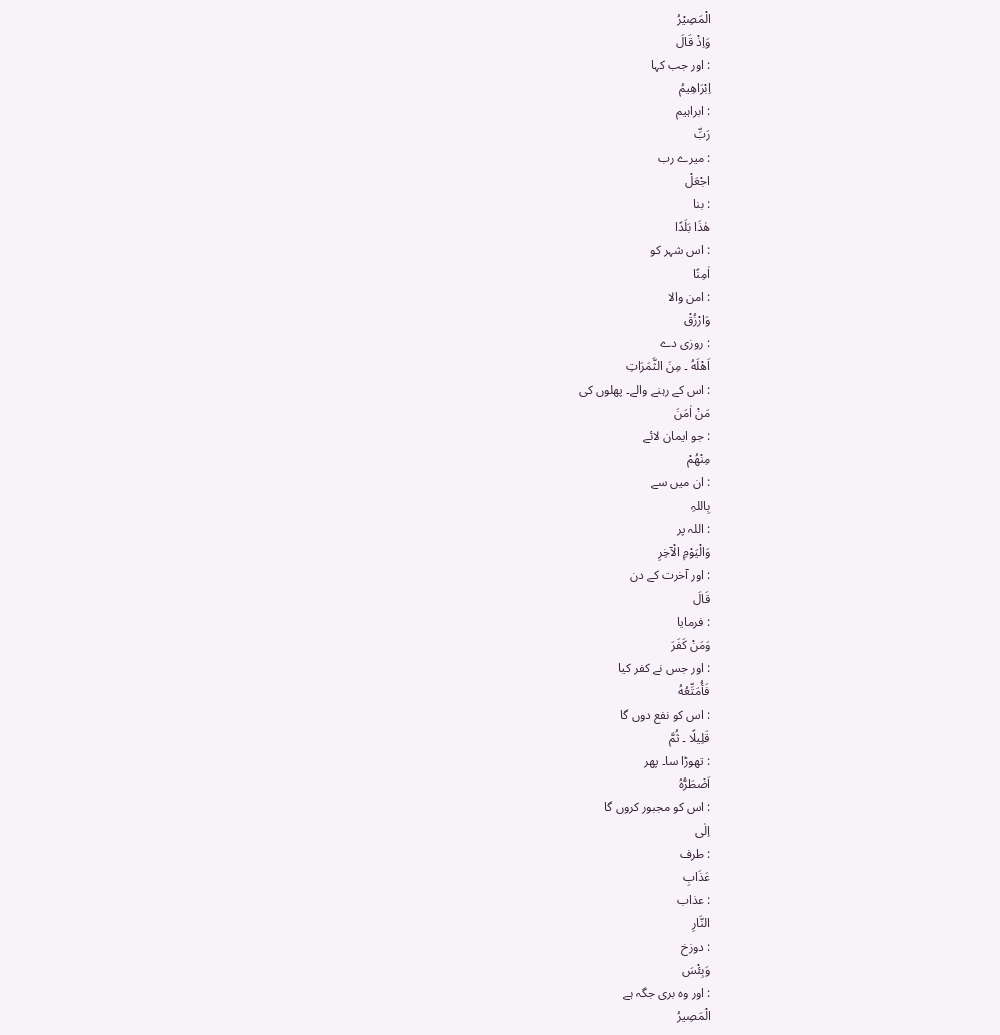الْمَصِیْرُ
وَاِذْ قَالَ
: اور جب کہا
اِبْرَاهِيمُ
: ابراہیم
رَبِّ
: میرے رب
اجْعَلْ
: بنا
هٰذَا بَلَدًا
: اس شہر کو
اٰمِنًا
: امن والا
وَارْزُقْ
: روزی دے
اَهْلَهُ ۔ مِنَ الثَّمَرَاتِ
: اس کے رہنے والے۔ پھلوں کی
مَنْ اٰمَنَ
: جو ایمان لائے
مِنْهُمْ
: ان میں سے
بِاللہِ
: اللہ پر
وَالْيَوْمِ الْآخِرِ
: اور آخرت کے دن
قَالَ
: فرمایا
وَمَنْ کَفَرَ
: اور جس نے کفر کیا
فَأُمَتِّعُهُ
: اس کو نفع دوں گا
قَلِيلًا ۔ ثُمَّ
: تھوڑا سا۔ پھر
اَضْطَرُّهُ
: اس کو مجبور کروں گا
اِلٰى
: طرف
عَذَابِ
: عذاب
النَّارِ
: دوزخ
وَبِئْسَ
: اور وہ بری جگہ ہے
الْمَصِيرُ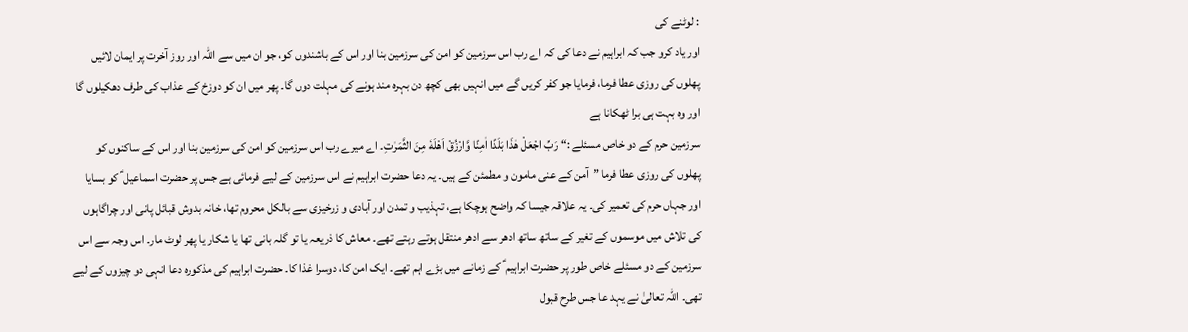: لوٹنے کی
اور یاد کرو جب کہ ابراہیم نے دعا کی کہ اے رب اس سرزمین کو امن کی سرزمین بنا اور اس کے باشندوں کو، جو ان میں سے اللہ اور روز آخرت پر ایمان لائیں پھلوں کی روزی عطا فرما، فرمایا جو کفر کریں گے میں انہیں بھی کچھ دن بہرہ مند ہونے کی مہلت دوں گا۔ پھر میں ان کو دوزخ کے عذاب کی طرف دھکیلوں گا اور وہ بہت ہی برا ٹھکانا ہے
سرزمین حرم کے دو خاص مسئلے :“ رَبِّ اجْعَلْ ھٰذَا بَلَدًا اٰمِنًا وَّارْزُقْ اَھْلَهٗ مِنَ الثَّمَرٰتِ۔ اے میرے رب اس سرزمین کو امن کی سرزمین بنا اور اس کے ساکنوں کو پھلوں کی روزی عطا فرما ”آمن کے عنی مامون و مطمئن کے ہیں۔ یہ دعا حضرت ابراہیم نے اس سرزمین کے لیے فرمائی ہے جس پر حضرت اسماعیل ؑ کو بسایا اور جہاں حرم کی تعمیر کی۔ یہ علاقہ جیسا کہ واضح ہوچکا ہے، تہذیب و تمدن اور آبادی و زرخیزی سے بالکل محروم تھا، خانہ بدوش قبائل پانی اور چراگاہوں کی تلاش میں موسموں کے تغیر کے ساتھ ساتھ ادھر سے ادھر منتقل ہوتے رہتے تھے۔ معاش کا ذریعہ یا تو گلہ بانی تھا یا شکار یا پھر لوٹ مار۔ اس وجہ سے اس سرزمین کے دو مسئلے خاص طور پر حضرت ابراہیم ؑ کے زمانے میں بڑے اہم تھے۔ ایک امن کا، دوسرا غذا کا۔ حضرت ابراہیم کی مذکورہ دعا انہی دو چیزوں کے لیے تھی۔ اللہ تعالیٰ نے یہد عا جس طرح قبول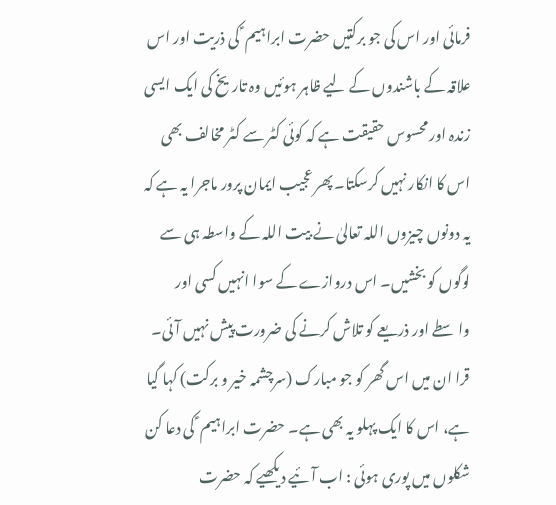فرمائی اور اس کی جو برکتیں حضرت ابراہیم ؑ کی ذریت اور اس علاقہ کے باشندوں کے لیے ظاہر ہوئیں وہ تاریخ کی ایک ایسی زندہ اور محسوس حقیقت ہے کہ کوئی کٹر سے کٹر مخالف بھی اس کا انکار نہیں کرسکتا۔ پھر عجیب ایمان پرور ماجرا یہ ہے کہ یہ دونوں چیزوں اللہ تعالیٰ نے بیت اللہ کے واسطہ ہی سے لوگوں کو بخشیں۔ اس دروازے کے سوا انہیں کسی اور واسطے اور ذریعے کو تلاش کرنے کی ضرورت پیش نہیں آئی۔ قرا ان میں اس گھر کو جو مبارک (سرچشمہ خیر و برکت) کہا گیا ہے، اس کا ایک پہلو یہ بھی ہے۔ حضرت ابراہیم ؑ کی دعا کن شکلوں میں پوری ہوئی : اب آئیے دیکھیے کہ حضرت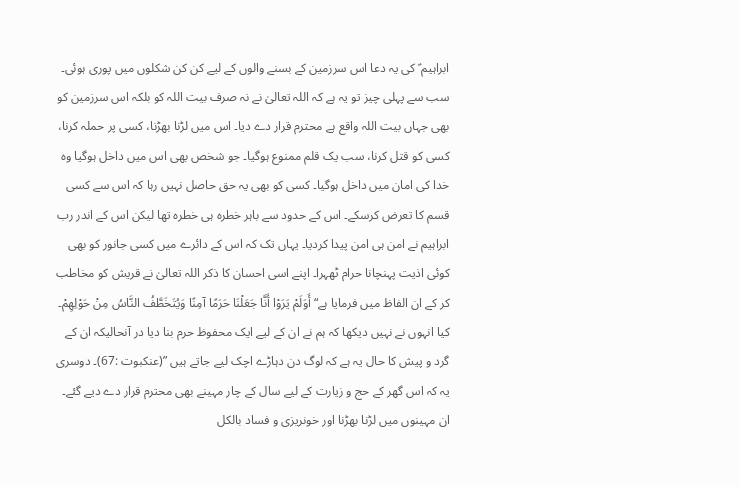ابراہیم ؑ کی یہ دعا اس سرزمین کے بسنے والوں کے لیے کن کن شکلوں میں پوری ہوئی۔ سب سے پہلی چیز تو یہ ہے کہ اللہ تعالیٰ نے نہ صرف بیت اللہ کو بلکہ اس سرزمین کو بھی جہاں بیت اللہ واقع ہے محترم قرار دے دیا۔ اس میں لڑنا بھڑنا، کسی پر حملہ کرنا، کسی کو قتل کرنا، سب یک قلم ممنوع ہوگیا۔ جو شخص بھی اس میں داخل ہوگیا وہ خدا کی امان میں داخل ہوگیا۔ کسی کو بھی یہ حق حاصل نہیں رہا کہ اس سے کسی قسم کا تعرض کرسکے۔ اس کے حدود سے باہر خطرہ ہی خطرہ تھا لیکن اس کے اندر رب ابراہیم نے امن ہی امن پیدا کردیا۔ یہاں تک کہ اس کے دائرے میں کسی جانور کو بھی کوئی اذیت پہنچانا حرام ٹھہرا۔ اپنے اسی احسان کا ذکر اللہ تعالیٰ نے قریش کو مخاطب کر کے ان الفاظ میں فرمایا ہے“ أَوَلَمْ يَرَوْا أَنَّا جَعَلْنَا حَرَمًا آمِنًا وَيُتَخَطَّفُ النَّاسُ مِنْ حَوْلِهِمْ۔ کیا انہوں نے نہیں دیکھا کہ ہم نے ان کے لیے ایک محفوظ حرم بنا دیا در آنحالیکہ ان کے گرد و پیش کا حال یہ ہے کہ لوگ دن دہاڑے اچک لیے جاتے ہیں ”(عنکبوت :67)۔ دوسری یہ کہ اس گھر کے حج و زیارت کے لیے سال کے چار مہینے بھی محترم قرار دے دیے گئے۔ ان مہینوں میں لڑنا بھڑنا اور خونریزی و فساد بالکل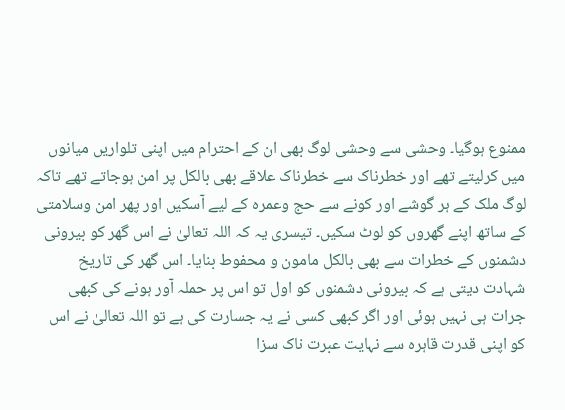ممنوع ہوگیا۔ وحشی سے وحشی لوگ بھی ان کے احترام میں اپنی تلواریں میانوں میں کرلیتے تھے اور خطرناک سے خطرناک علاقے بھی بالکل پر امن ہوجاتے تھے تاکہ لوگ ملک کے ہر گوشے اور کونے سے حج وعمرہ کے لیے آسکیں اور پھر امن وسلامتی کے ساتھ اپنے گھروں کو لوٹ سکیں۔ تیسری یہ کہ اللہ تعالیٰ نے اس گھر کو بیرونی دشمنوں کے خطرات سے بھی بالکل مامون و محفوط بنایا۔ اس گھر کی تاریخ شہادت دیتی ہے کہ بیرونی دشمنوں کو اول تو اس پر حملہ آور ہونے کی کبھی جرات ہی نہیں ہوئی اور اگر کبھی کسی نے یہ جسارت کی ہے تو اللہ تعالیٰ نے اس کو اپنی قدرت قاہرہ سے نہایت عبرت ناک سزا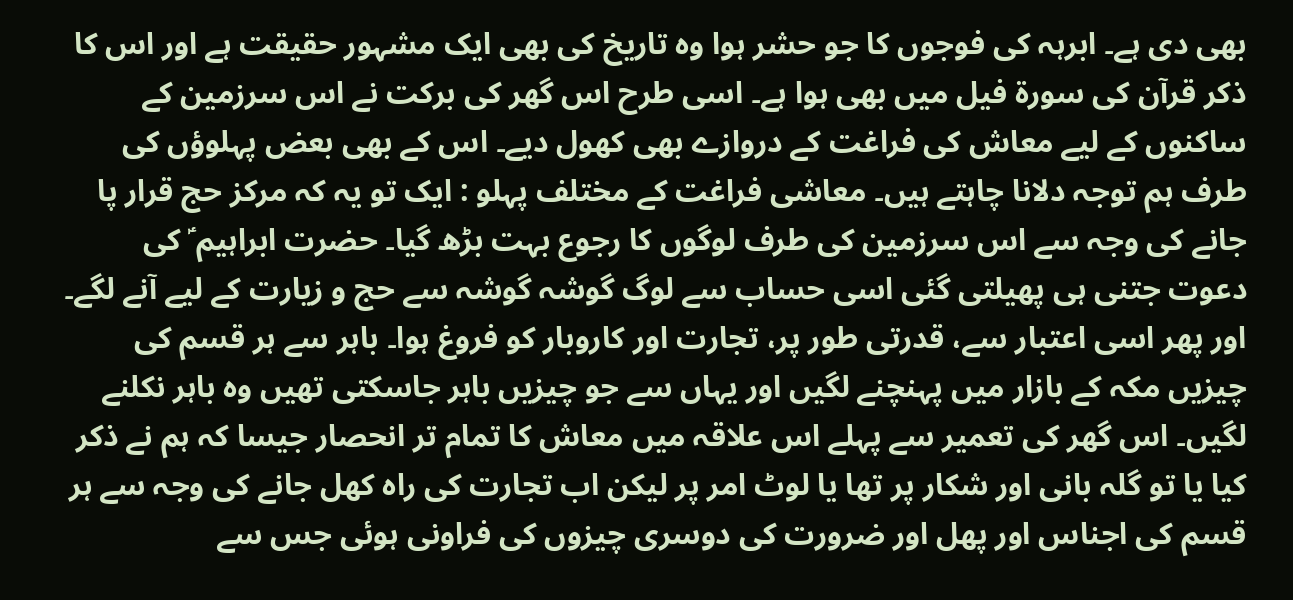بھی دی ہے۔ ابرہہ کی فوجوں کا جو حشر ہوا وہ تاریخ کی بھی ایک مشہور حقیقت ہے اور اس کا ذکر قرآن کی سورة فیل میں بھی ہوا ہے۔ اسی طرح اس گھر کی برکت نے اس سرزمین کے ساکنوں کے لیے معاش کی فراغت کے دروازے بھی کھول دیے۔ اس کے بھی بعض پہلوؤں کی طرف ہم توجہ دلانا چاہتے ہیں۔ معاشی فراغت کے مختلف پہلو : ایک تو یہ کہ مرکز حج قرار پا جانے کی وجہ سے اس سرزمین کی طرف لوگوں کا رجوع بہت بڑھ گیا۔ حضرت ابراہیم ؑ کی دعوت جتنی ہی پھیلتی گئی اسی حساب سے لوگ گوشہ گوشہ سے حج و زیارت کے لیے آنے لگے۔ اور پھر اسی اعتبار سے، قدرتی طور پر، تجارت اور کاروبار کو فروغ ہوا۔ باہر سے ہر قسم کی چیزیں مکہ کے بازار میں پہنچنے لگیں اور یہاں سے جو چیزیں باہر جاسکتی تھیں وہ باہر نکلنے لگیں۔ اس گھر کی تعمیر سے پہلے اس علاقہ میں معاش کا تمام تر انحصار جیسا کہ ہم نے ذکر کیا یا تو گلہ بانی اور شکار پر تھا یا لوٹ امر پر لیکن اب تجارت کی راہ کھل جانے کی وجہ سے ہر قسم کی اجناس اور پھل اور ضرورت کی دوسری چیزوں کی فراونی ہوئی جس سے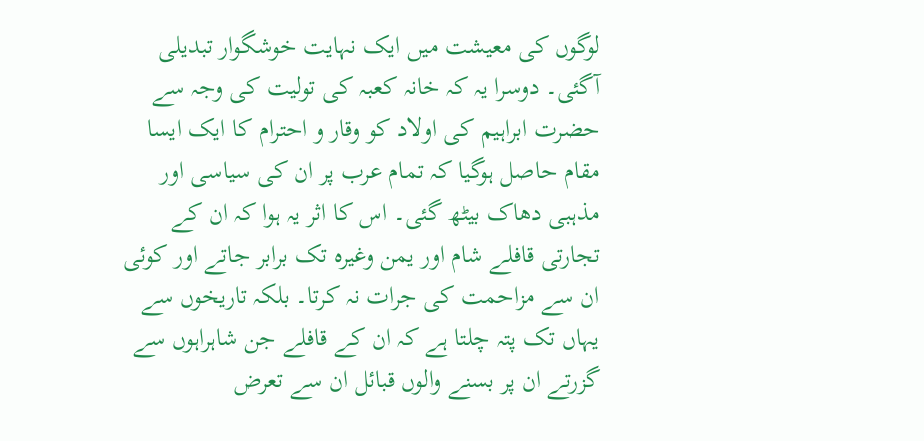لوگوں کی معیشت میں ایک نہایت خوشگوار تبدیلی آگئی۔ دوسرا یہ کہ خانہ کعبہ کی تولیت کی وجہ سے حضرت ابراہیم کی اولاد کو وقار و احترام کا ایک ایسا مقام حاصل ہوگیا کہ تمام عرب پر ان کی سیاسی اور مذہبی دھاک بیٹھ گئی۔ اس کا اثر یہ ہوا کہ ان کے تجارتی قافلے شام اور یمن وغیرہ تک برابر جاتے اور کوئی ان سے مزاحمت کی جرات نہ کرتا۔ بلکہ تاریخوں سے یہاں تک پتہ چلتا ہے کہ ان کے قافلے جن شاہراہوں سے گزرتے ان پر بسنے والوں قبائل ان سے تعرض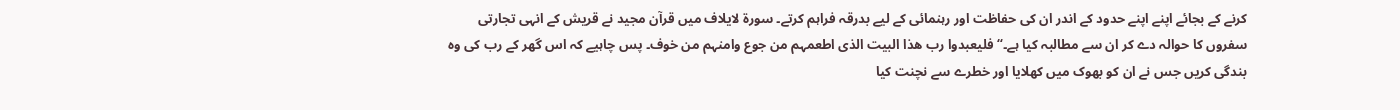کرنے کے بجائے اپنے اپنے حدود کے اندر ان کی حفاظت اور رہنمائی کے لیے بدرقہ فراہم کرتے۔ سورة لایلاف میں قرآن مجید نے قریش کے انہی تجارتی سفروں کا حوالہ دے کر ان سے مطالبہ کیا ہے۔“ فلیعبدوا رب ھذا البیت الذی اطعمہم من جوع وامنہم من خوف۔ پس چاہیے کہ اس گھر کے رب کی وہ بندگی کریں جس نے ان کو بھوک میں کھلایا اور خطرے سے نچنت کیا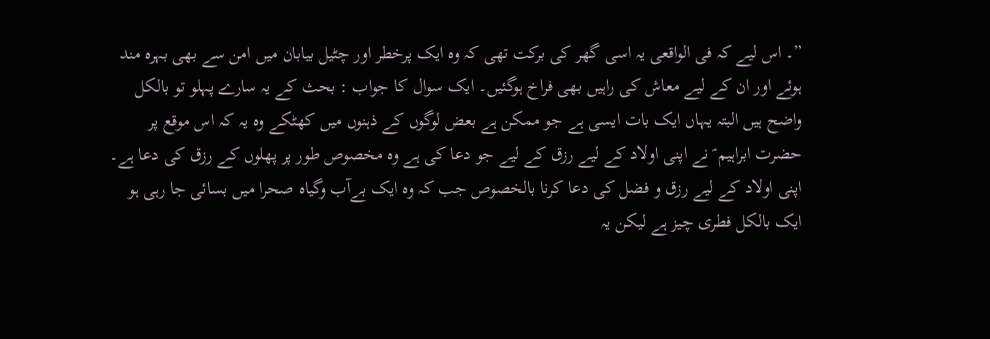”۔ اس لیے کہ فی الواقعی یہ اسی گھر کی برکت تھی کہ وہ ایک پرخطر اور چٹیل بیابان میں امن سے بھی بہرہ مند ہوئے اور ان کے لیے معاش کی راہیں بھی فراخ ہوگئیں۔ ایک سوال کا جواب : بحث کے یہ سارے پہلو تو بالکل واضح ہیں البتہ یہاں ایک بات ایسی ہے جو ممکن ہے بعض لوگوں کے ذہنوں میں کھٹکے وہ یہ کہ اس موقع پر حضرت ابراہیم ؑ نے اپنی اولاد کے لیے رزق کے لیے جو دعا کی ہے وہ مخصوص طور پر پھلوں کے رزق کی دعا ہے۔ اپنی اولاد کے لیے رزق و فضل کی دعا کرنا بالخصوص جب کہ وہ ایک بےآب وگیاہ صحرا میں بسائی جا رہی ہو ایک بالکل فطری چیز ہے لیکن یہ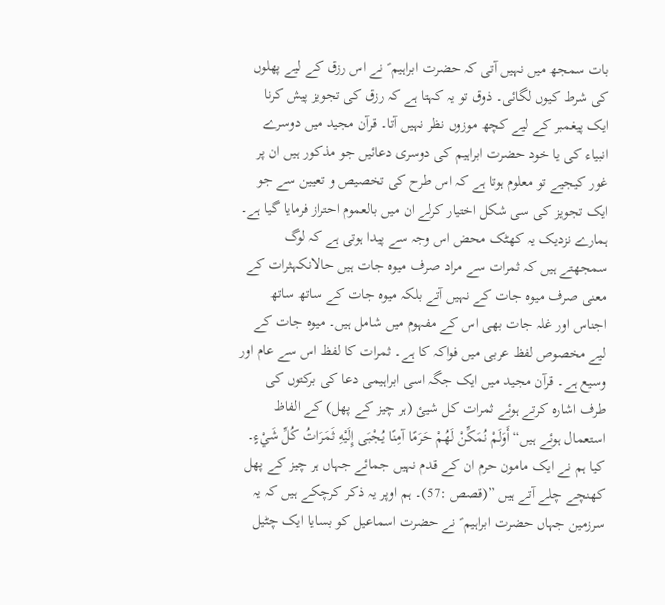بات سمجھ میں نہیں آتی کہ حضرت ابراہیم ؑ نے اس رزق کے لیے پھلوں کی شرط کیوں لگائی۔ ذوق تو یہ کہتا ہے کہ رزق کی تجویز پیش کرنا ایک پیغمبر کے لیے کچھ موزوں نظر نہیں آتا۔ قرآن مجید میں دوسرے انبیاء کی یا خود حضرت ابراہیم کی دوسری دعائیں جو مذکور ہیں ان پر غور کیجیے تو معلوم ہوتا ہے کہ اس طرح کی تخصیص و تعیین سے جو ایک تجویز کی سی شکل اختیار کرلے ان میں بالعموم احتراز فرمایا گیا ہے۔ ہمارے نزدیک یہ کھٹک محض اس وجہ سے پیدا ہوتی ہے کہ لوگ سمجھتے ہیں کہ ثمرات سے مراد صرف میوہ جات ہیں حالانکہثرات کے معنی صرف میوہ جات کے نہیں آتے بلکہ میوہ جات کے ساتھ ساتھ اجناس اور غلہ جات بھی اس کے مفہوم میں شامل ہیں۔ میوہ جات کے لیے مخصوص لفظ عربی میں فواکہ کا ہے۔ ثمرات کا لفظ اس سے عام اور وسیع ہے۔ قرآن مجید میں ایک جگہ اسی ابراہیمی دعا کی برکتوں کی طرف اشارہ کرتے ہوئے ثمرات کل شیئ (ہر چیز کے پھل) کے الفاظ استعمال ہوئے ہیں“ أَوَلَمْ نُمَكِّنْ لَهُمْ حَرَمًا آمِنًا يُجْبَى إِلَيْهِ ثَمَرَاتُ كُلِّ شَيْءٍ۔ کیا ہم نے ایک مامون حرم ان کے قدم نہیں جمائے جہاں ہر چیز کے پھل کھنچے چلے آتے ہیں ”(قصص :57)۔ ہم اوپر یہ ذکر کرچکے ہیں کہ یہ سرزمین جہاں حضرت ابراہیم ؑ نے حضرت اسماعیل کو بسایا ایک چٹیل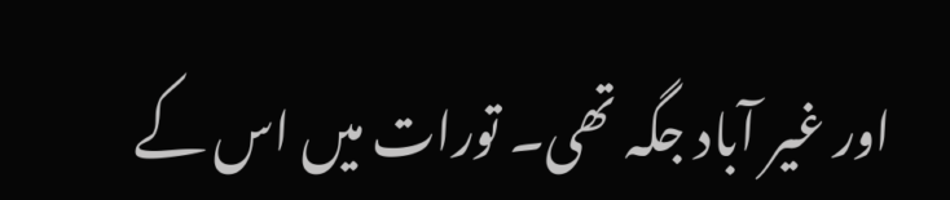اور غیر آباد جگہ تھی۔ تورات میں اس کے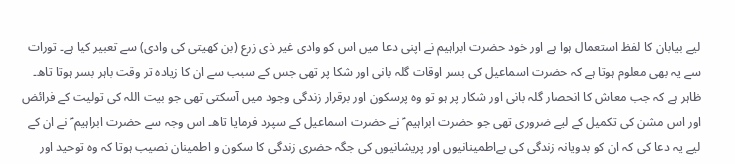لیے بیابان کا لفظ استعمال ہوا ہے اور خود حضرت ابراہیم نے اپنی دعا میں اس کو وادی غیر ذی زرع (بن کھیتی کی وادی) سے تعبیر کیا ہے۔ تورات سے یہ بھی معلوم ہوتا ہے کہ حضرت اسماعیل کی بسر اوقات گلہ بانی اور شکا پر تھی جس کے سبب سے ان کا زیادہ تر وقت باہر بسر ہوتا تاھ۔ ظاہر ہے کہ جب معاش کا انحصار گلہ بانی اور شکار پر ہو تو وہ پرسکون اور برقرار زندگی وجود میں آسکتی تھی جو بیت اللہ کی تولیت کے فرائض اور اس مشن کی تکمیل کے لیے ضروری تھی جو حضرت ابراہیم ؑ نے حضرت اسماعیل کے سپرد فرمایا تاھ۔ اس وجہ سے حضرت ابراہیم ؑ نے ان کے لیے یہ دعا کی کہ ان کو بدویانہ زندگی کی بےاطمینانیوں اور پریشانیوں کی جگہ حضری زندگی کا سکون و اطمینان نصیب ہوتا کہ وہ توحید اور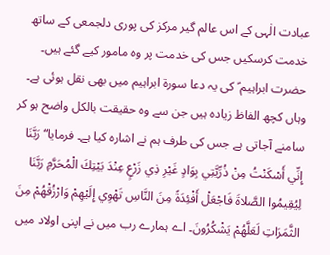عبادت الٰہی کے اس عالم گیر مرکز کی پوری دلجمعی کے ساتھ خدمت کرسکیں جس کی خدمت پر وہ مامور کیے گئے ہیں۔ حضرت ابراہیم ؑ کی یہ دعا سورة ابراہیم میں بھی نقل ہوئی ہے۔ وہاں کچھ الفاظ زیادہ ہیں جن سے وہ حقیقت بالکل واضح ہو کر سامنے آجاتی ہے جس کی طرف ہم نے اشارہ کیا ہے۔ فرمایا“ رَبَّنَا إِنِّي أَسْكَنْتُ مِنْ ذُرِّيَّتِي بِوَادٍ غَيْرِ ذِي زَرْعٍ عِنْدَ بَيْتِكَ الْمُحَرَّمِ رَبَّنَا لِيُقِيمُوا الصَّلاةَ فَاجْعَلْ أَفْئِدَةً مِنَ النَّاسِ تَهْوِي إِلَيْهِمْ وَارْزُقْهُمْ مِنَ الثَّمَرَاتِ لَعَلَّهُمْ يَشْكُرُونَ۔ اے ہمارے رب میں نے اپنی اولاد میں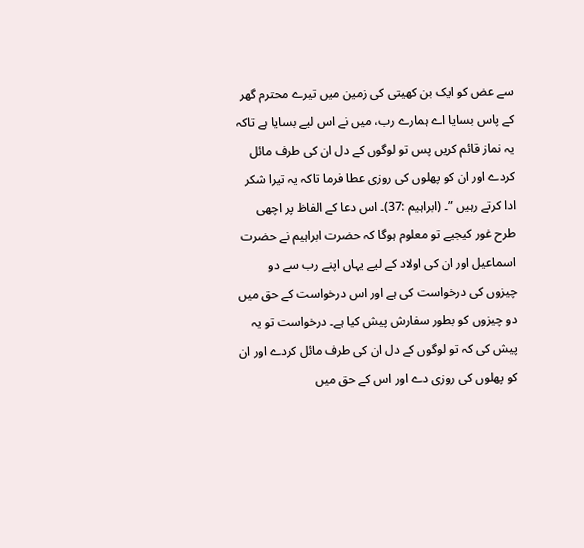سے عض کو ایک بن کھیتی کی زمین میں تیرے محترم گھر کے پاس بسایا اے ہمارے رب، میں نے اس لیے بسایا ہے تاکہ یہ نماز قائم کریں پس تو لوگوں کے دل ان کی طرف مائل کردے اور ان کو پھلوں کی روزی عطا فرما تاکہ یہ تیرا شکر ادا کرتے رہیں ”۔ (ابراہیم :37)۔ اس دعا کے الفاظ پر اچھی طرح غور کیجیے تو معلوم ہوگا کہ حضرت ابراہیم نے حضرت اسماعیل اور ان کی اولاد کے لیے یہاں اپنے رب سے دو چیزوں کی درخواست کی ہے اور اس درخواست کے حق میں دو چیزوں کو بطور سفارش پیش کیا ہے۔ درخواست تو یہ پیش کی کہ تو لوگوں کے دل ان کی طرف مائل کردے اور ان کو پھلوں کی روزی دے اور اس کے حق میں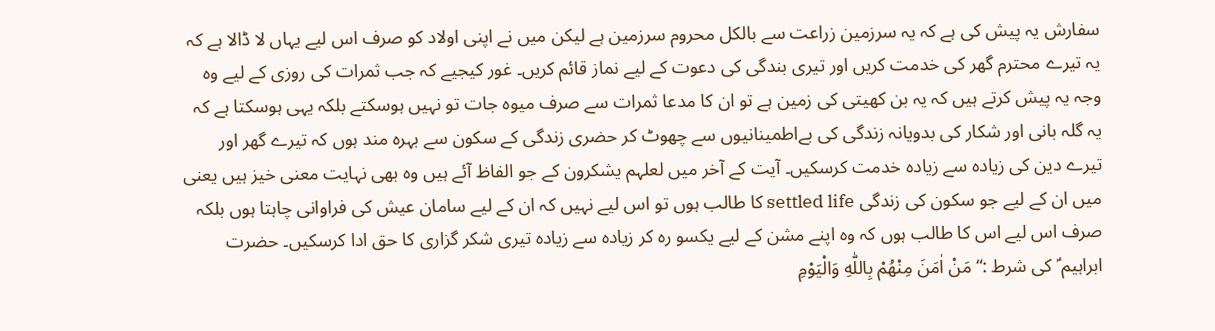سفارش یہ پیش کی ہے کہ یہ سرزمین زراعت سے بالکل محروم سرزمین ہے لیکن میں نے اپنی اولاد کو صرف اس لیے یہاں لا ڈالا ہے کہ یہ تیرے محترم گھر کی خدمت کریں اور تیری بندگی کی دعوت کے لیے نماز قائم کریں۔ غور کیجیے کہ جب ثمرات کی روزی کے لیے وہ وجہ یہ پیش کرتے ہیں کہ یہ بن کھیتی کی زمین ہے تو ان کا مدعا ثمرات سے صرف میوہ جات تو نہیں ہوسکتے بلکہ یہی ہوسکتا ہے کہ یہ گلہ بانی اور شکار کی بدویانہ زندگی کی بےاطمینانیوں سے چھوٹ کر حضری زندگی کے سکون سے بہرہ مند ہوں کہ تیرے گھر اور تیرے دین کی زیادہ سے زیادہ خدمت کرسکیں۔ آیت کے آخر میں لعلہم یشکرون کے جو الفاظ آئے ہیں وہ بھی نہایت معنی خیز ہیں یعنی میں ان کے لیے جو سکون کی زندگی settled life کا طالب ہوں تو اس لیے نہیں کہ ان کے لیے سامان عیش کی فراوانی چاہتا ہوں بلکہ صرف اس لیے اس کا طالب ہوں کہ وہ اپنے مشن کے لیے یکسو رہ کر زیادہ سے زیادہ تیری شکر گزاری کا حق ادا کرسکیں۔ حضرت ابراہیم ؑ کی شرط :“ مَنْ اٰمَنَ مِنْھُمْ بِاللّٰهِ وَالْيَوْمِ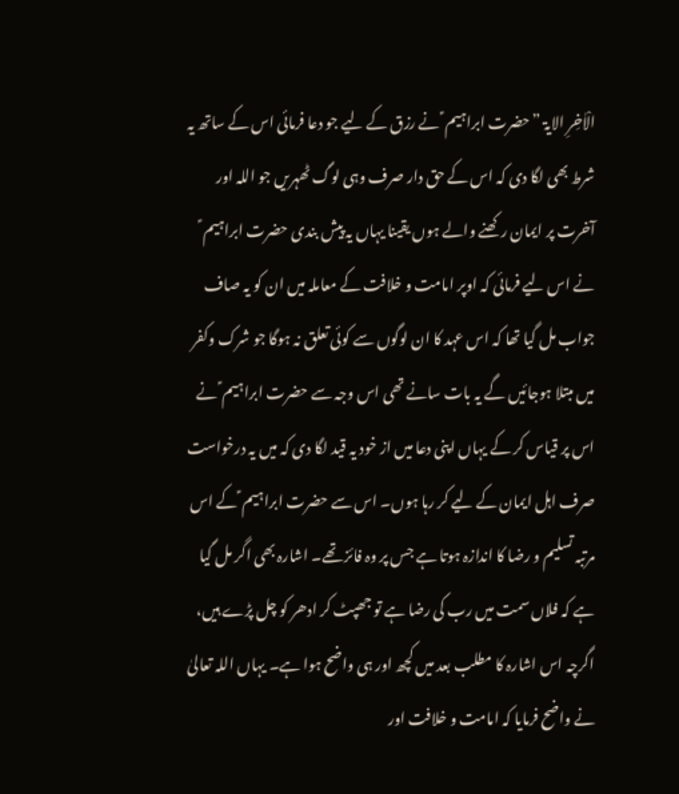الْاٰخِرِ الایۃ ”حضرت ابراہیم ؑ نے رزق کے لیے جو دعا فرمائی اس کے ساتھ یہ شرط بھی لگا دی کہ اس کے حق دار صرف وہی لوگ ٹھہریں جو اللہ اور آخرت پر ایمان رکھنے والے ہوں یقینا یہاں یہ پیش بندی حضرت ابراہیم ؑ نے اس لیے فرمائی کہ اوپر امامت و خلافت کے معاملہ میں ان کو یہ صاف جواب مل گیا تھا کہ اس عہد کا ان لوگوں سے کوئی تعلق نہ ہوگا جو شرک وکفر میں مبتلا ہوجائیں گے یہ بات سانے تھی اس وجہ سے حضرت ابراہیم ؑ نے اس پر قیاس کر کے یہاں اپنی دعا میں از خود یہ قید لگا دی کہ میں یہ درخواست صرف اہل ایمان کے لیے کر رہا ہوں۔ اس سے حضرت ابراہیم ؑ کے اس مرتبہ تسلیم و رضا کا اندازہ ہوتا ہے جس پر وہ فائز تھے۔ اشارہ بھی اگر مل گیا ہے کہ فلاں سمت میں رب کی رضا ہے تو جھپٹ کر ادھر کو چل پڑے ہیں، اگرچہ اس اشارہ کا مطلب بعد میں کچھ اور ہی واضح ہوا ہے۔ یہاں اللہ تعالیٰ نے واضح فرمایا کہ امامت و خلافت اور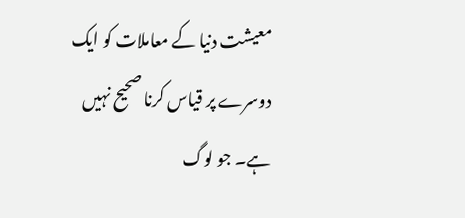معیشت دنیا کے معاملات کو ایک دوسرے پر قیاس کرنا صحیح نہیں ہے۔ جو لوگ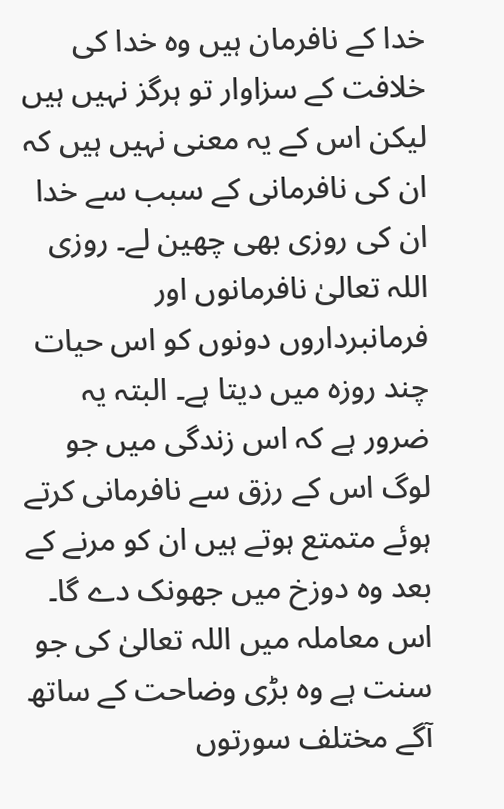خدا کے نافرمان ہیں وہ خدا کی خلافت کے سزاوار تو ہرگز نہیں ہیں لیکن اس کے یہ معنی نہیں ہیں کہ ان کی نافرمانی کے سبب سے خدا ان کی روزی بھی چھین لے۔ روزی اللہ تعالیٰ نافرمانوں اور فرمانبرداروں دونوں کو اس حیات چند روزہ میں دیتا ہے۔ البتہ یہ ضرور ہے کہ اس زندگی میں جو لوگ اس کے رزق سے نافرمانی کرتے ہوئے متمتع ہوتے ہیں ان کو مرنے کے بعد وہ دوزخ میں جھونک دے گا۔ اس معاملہ میں اللہ تعالیٰ کی جو سنت ہے وہ بڑی وضاحت کے ساتھ آگے مختلف سورتوں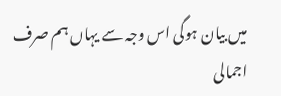میں بیان ہوگی اس وجہ سے یہاں ہم صرف اجمالی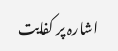اشارہ پر کفایت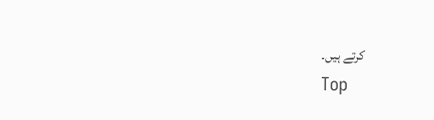کرتے ہیں۔
Top